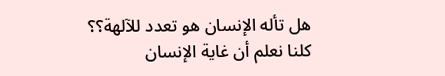هل تأله الإنسان هو تعدد للآلهة؟؟
كلنا نعلم أن غاية الإنسان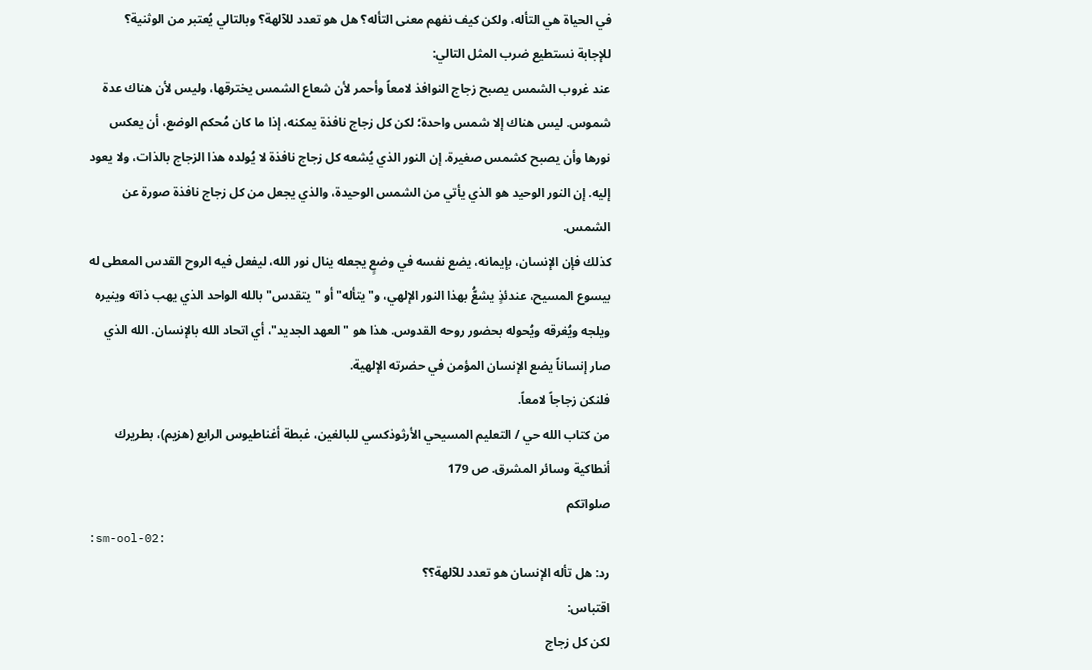في الحياة هي التأله، ولكن كيف نفهم معنى التأله؟ هل هو تعدد للآلهة؟ وبالتالي يُعتبر من الوثنية؟
للإجابة نستطيع ضرب المثل التالي:
عند غروب الشمس يصبح زجاج النوافذ لامعاً وأحمر لأن شعاع الشمس يخترقها، وليس لأن هناك عدة شموس. ليس هناك إلا شمس واحدة؛ لكن كل زجاج نافذة يمكنه، إذا ما كان مُحكم الوضع، أن يعكس نورها وأن يصبح كشمس صغيرة. إن النور الذي يُشعه كل زجاج نافذة لا يُولده هذا الزجاج بالذات، ولا يعود إليه. إن النور الوحيد هو الذي يأتي من الشمس الوحيدة، والذي يجعل من كل زجاج نافذة صورة عن الشمس.
كذلك فإن الإنسان، بإيمانه، يضع نفسه في وضعٍ يجعله ينال نور الله، ليفعل فيه الروح القدس المعطى له بيسوع المسيح، عندئذٍ يشعُّ بهذا النور الإلهي، و"يتأله" أو "يتقدس" بالله الواحد الذي يهب ذاته وينيره ويلجه ويُغرقه ويُحوله بحضور روحه القدوس. هذا هو "العهد الجديد"، أي اتحاد الله بالإنسان. الله الذي صار إنساناً يضع الإنسان المؤمن في حضرته الإلهية.
فلنكن زجاجاً لامعاً.
من كتاب الله حي / التعليم المسيحي الأرثوذكسي للبالغين، غبطة أغناطيوس الرابع (هزيم)، بطريرك أنطاكية وسائر المشرق. ص 179
صلواتكم
:sm-ool-02:
رد: هل تأله الإنسان هو تعدد للآلهة؟؟
اقتباس:
لكن كل زجاج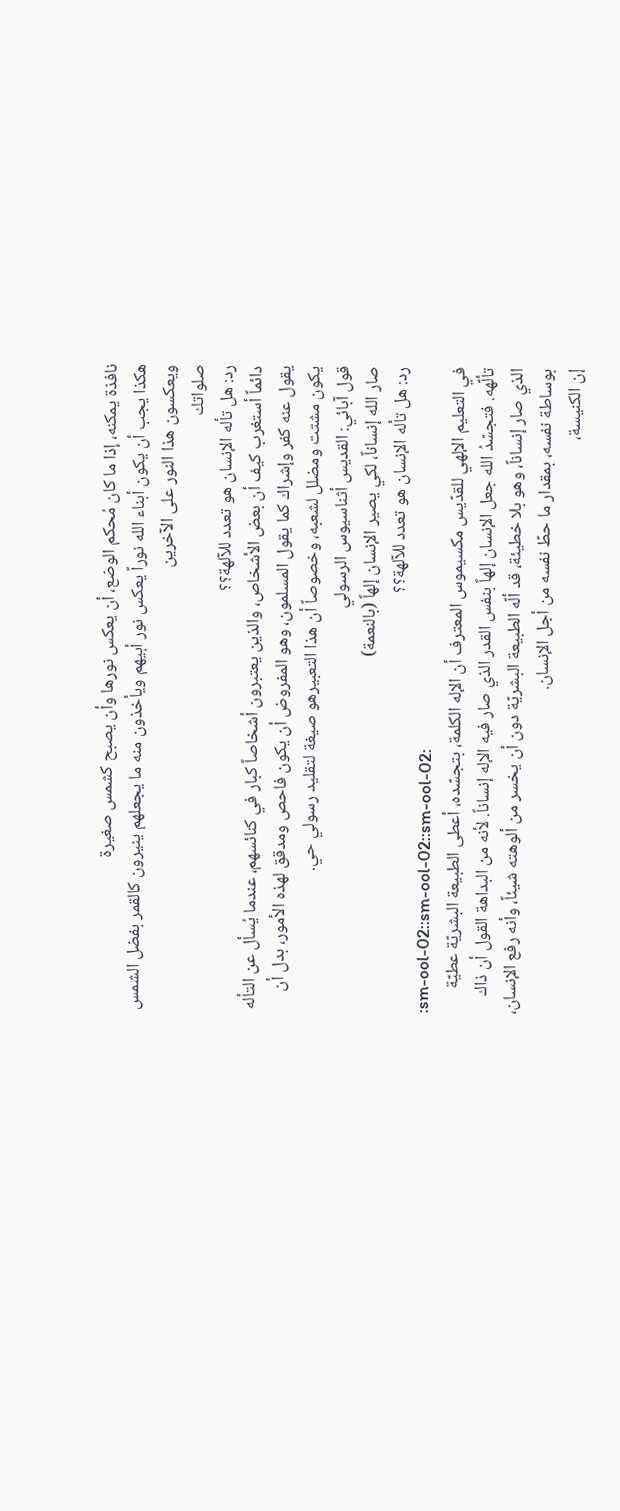نافذة يمكنه، إذا ما كان مُحكم الوضع، أن يعكس نورها وأن يصبح كشمس صغيرة
هكذا يجب أن يكون أبناء الله نوراً يعكس نور أبيهم ويأخذون منه ما يجعلهم ينيرون كالقمر بفضل الشمس ويعكسون هذا النور على الآخرين
صلواتك
رد: هل تأله الإنسان هو تعدد للآلهة؟؟
دائماً أستغرب كيف أن بعض الأشخاص، والذين يعتبرون أشخاصاً كبار في كنائسهم، عندما يُسأل عن التأله يقول عنه كفر وإشراك كما يقول المسلمون، وهو المفروض أن يكون فاحص ومدقق لهذه الأمور، بدل أن يكون مشتت ومضلل لشعبه، وخصوصاً أن هذا التعبيرهو صيغة لتقليد رسولي حي.
قول آبائي: القديس أثناسيوس الرسولي
صار الله إنساناً، لكي يصير الإنسان إلهاً (بالنعمة)
رد: هل تأله الإنسان هو تعدد للآلهة؟؟
:sm-ool-02::sm-ool-02::sm-ool-02:
في التعليم الإلهي للقدّيس مكسيموس المعترف أن الإله الكلمة، بتجسّده، أعطى الطبيعة البشريّة عطيّة تألّهه. فتجسّدُ الله جعل الإنسان إلهاً بنفس القدر الذي صار فيه الإله إنساناً. لأنه من البداهة القول أن ذاك الذي صار إنساناً، وهو بلا خطيئة، قد ألّه الطبيعة البشريّة دون أن يخسر من ألوهته شيئاً، وأنه رفع الإنسان، بوساطة نفسه، بمقدار ما حطّ نفسه من أجل الإنسان.
إن الكنيسة،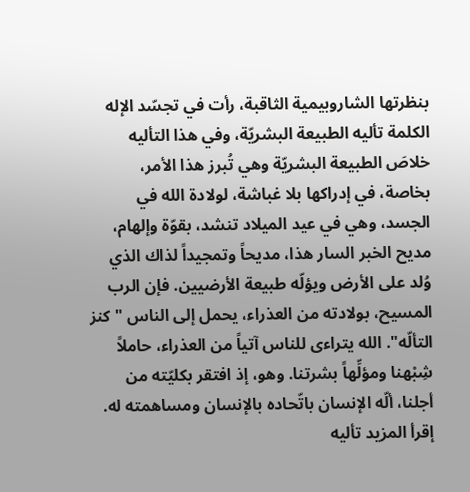بنظرتها الشاروبيمية الثاقبة، رأت في تجسّد الإله الكلمة تأليه الطبيعة البشريّة، وفي هذا التأليه خلاصَ الطبيعة البشريّة وهي تُبرز هذا الأمر، بخاصة، في إدراكها بلا غباشة، لولادة الله في الجسد، وهي في عيد الميلاد تنشد، بقوّة وإلهام، مديح الخبر السار هذا، مديحاً وتمجيداً لذاك الذي وُلد على الأرض ويؤلّه طبيعة الأرضيين. فإن الرب المسيح، بولادته من العذراء، يحمل إلى الناس "كنز التألّه". الله يتراءى للناس آتياً من العذراء، حاملاً شِبْهنا ومؤلِّهاً بشرتنا. وهو، إذ افتقر بكليّته من أجلنا، ألّه الإنسان باتّحاده بالإنسان ومساهمته له.
إقرأ المزيد تأليه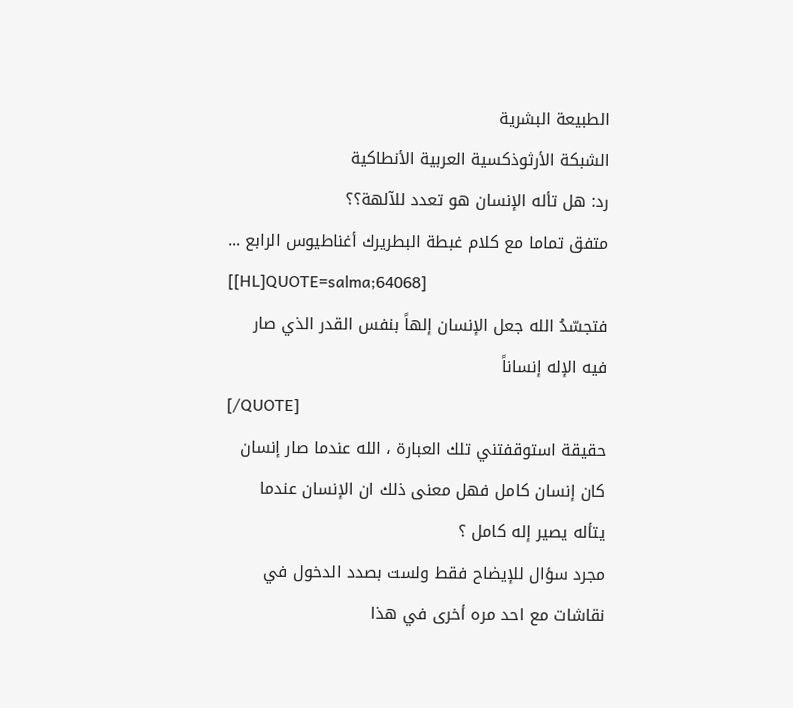الطبيعة البشرية
الشبكة الأرثوذكسية العربية الأنطاكية
رد: هل تأله الإنسان هو تعدد للآلهة؟؟
متفق تماما مع كلام غبطة البطريرك أغناطيوس الرابع ...
[[HL]QUOTE=salma;64068]
فتجسّدُ الله جعل الإنسان إلهاً بنفس القدر الذي صار فيه الإله إنساناً
[/QUOTE]
حقيقة استوقفتني تلك العبارة ، الله عندما صار إنسان كان إنسان كامل فهل معنى ذلك ان الإنسان عندما يتأله يصير إله كامل ؟
مجرد سؤال للإيضاح فقط ولست بصدد الدخول في نقاشات مع احد مره أخرى في هذا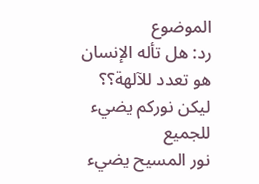الموضوع
رد: هل تأله الإنسان هو تعدد للآلهة؟؟
ليكن نوركم يضيء للجميع
نور المسيح يضيء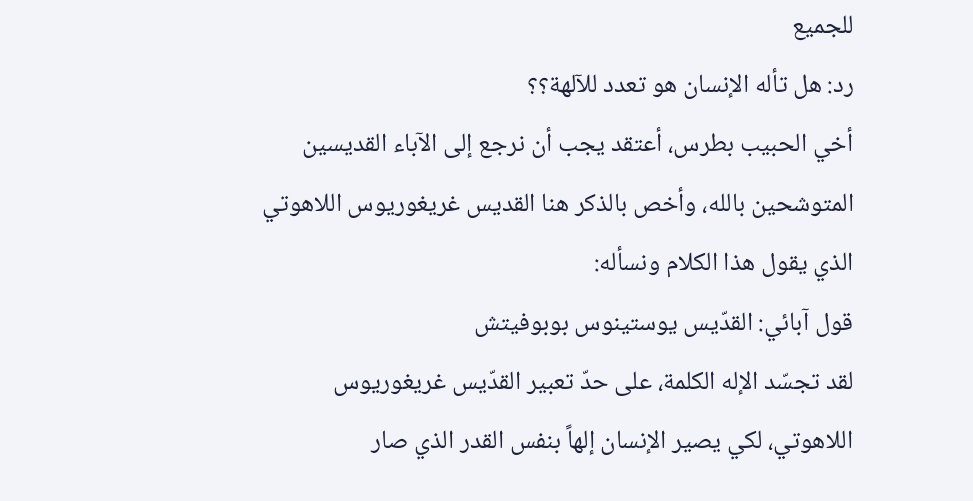للجميع
رد: هل تأله الإنسان هو تعدد للآلهة؟؟
أخي الحبيب بطرس، أعتقد يجب أن نرجع إلى الآباء القديسين المتوشحين بالله، وأخص بالذكر هنا القديس غريغوريوس اللاهوتي الذي يقول هذا الكلام ونسأله:
قول آبائي: القدّيس يوستينوس بوبوفيتش
لقد تجسّد الإله الكلمة، على حدّ تعبير القدّيس غريغوريوس اللاهوتي، لكي يصير الإنسان إلهاً بنفس القدر الذي صار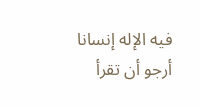فيه الإله إنسانا
أرجو أن تقرأ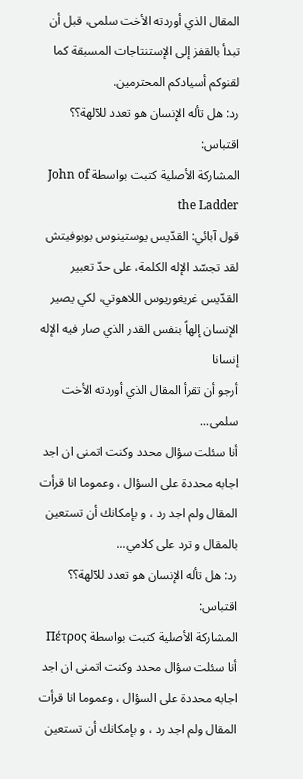المقال الذي أوردته الأخت سلمى، قبل أن تبدأ بالقفز إلى الإستنتاجات المسبقة كما لقنوكم أسيادكم المحترمين.
رد: هل تأله الإنسان هو تعدد للآلهة؟؟
اقتباس:
المشاركة الأصلية كتبت بواسطة John of the Ladder
قول آبائي: القدّيس يوستينوس بوبوفيتش
لقد تجسّد الإله الكلمة، على حدّ تعبير القدّيس غريغوريوس اللاهوتي، لكي يصير الإنسان إلهاً بنفس القدر الذي صار فيه الإله إنسانا
أرجو أن تقرأ المقال الذي أوردته الأخت سلمى...
أنا سئلت سؤال محدد وكنت اتمنى ان اجد اجابه محددة على السؤال ، وعموما انا قرأت المقال ولم اجد رد ، و بإمكانك أن تستعين بالمقال و ترد على كلامي...
رد: هل تأله الإنسان هو تعدد للآلهة؟؟
اقتباس:
المشاركة الأصلية كتبت بواسطة Πέτρος
أنا سئلت سؤال محدد وكنت اتمنى ان اجد اجابه محددة على السؤال ، وعموما انا قرأت المقال ولم اجد رد ، و بإمكانك أن تستعين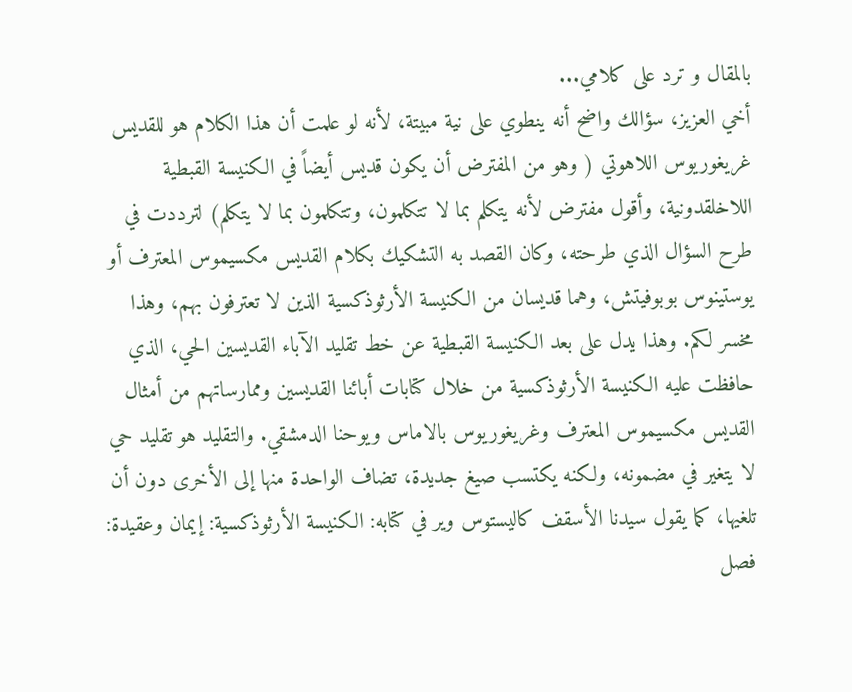بالمقال و ترد على كلامي...
أخي العزيز، سؤالك واضح أنه ينطوي على نية مبيتة، لأنه لو علمت أن هذا الكلام هو للقديس غريغوريوس اللاهوتي ( وهو من المفترض أن يكون قديس أيضاً في الكنيسة القبطية اللاخلقدونية، وأقول مفترض لأنه يتكلم بما لا تتكلمون، وتتكلمون بما لا يتكلم) لترددت في طرح السؤال الذي طرحته، وكان القصد به التشكيك بكلام القديس مكسيموس المعترف أو يوستينوس بوبوفيتش، وهما قديسان من الكنيسة الأرثوذكسية الذين لا تعترفون بهم، وهذا مخسر لكم. وهذا يدل على بعد الكنيسة القبطية عن خط تقليد الآباء القديسين الحي، الذي حافظت عليه الكنيسة الأرثوذكسية من خلال كتابات أبائنا القديسين وممارساتهم من أمثال القديس مكسيموس المعترف وغريغوريوس بالاماس ويوحنا الدمشقي. والتقليد هو تقليد حي لا يتغير في مضمونه، ولكنه يكتسب صيغ جديدة، تضاف الواحدة منها إلى الأخرى دون أن تلغيها، كما يقول سيدنا الأسقف كاليستوس وير في كتابه: الكنيسة الأرثوذكسية: إيمان وعقيدة: فصل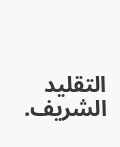التقليد الشريف.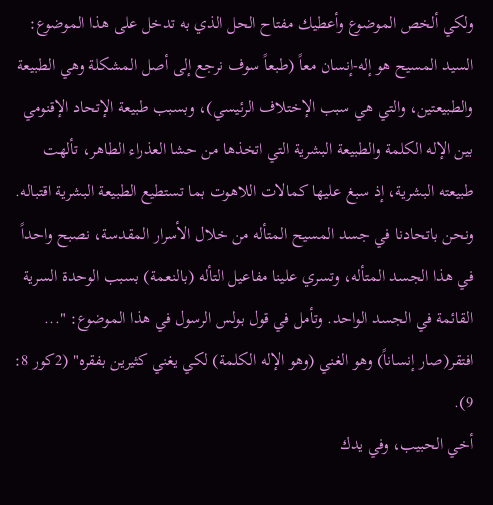ولكي ألخص الموضوع وأعطيك مفتاح الحل الذي به تدخل على هذا الموضوع: السيد المسيح هو إله-إنسان معاً (طبعاً سوف نرجع إلى أصل المشكلة وهي الطبيعة والطبيعتين، والتي هي سبب الإختلاف الرئيسي)، وبسبب طبيعة الإتحاد الإقنومي بين الإله الكلمة والطبيعة البشرية التي اتخذها من حشا العذراء الطاهر، تألهت طبيعته البشرية، إذ سبغ عليها كمالات اللاهوت بما تستطيع الطبيعة البشرية اقتباله. ونحن باتحادنا في جسد المسيح المتأله من خلال الأسرار المقدسة، نصبح واحداً في هذا الجسد المتأله، وتسري علينا مفاعيل التأله (بالنعمة) بسبب الوحدة السرية القائمة في الجسد الواحد. وتأمل في قول بولس الرسول في هذا الموضوع: "... افتقر(صار إنساناً) وهو الغني (وهو الإله الكلمة) لكي يغني كثيرين بفقره" (2كور 8: 9).
أخي الحبيب، وفي يدك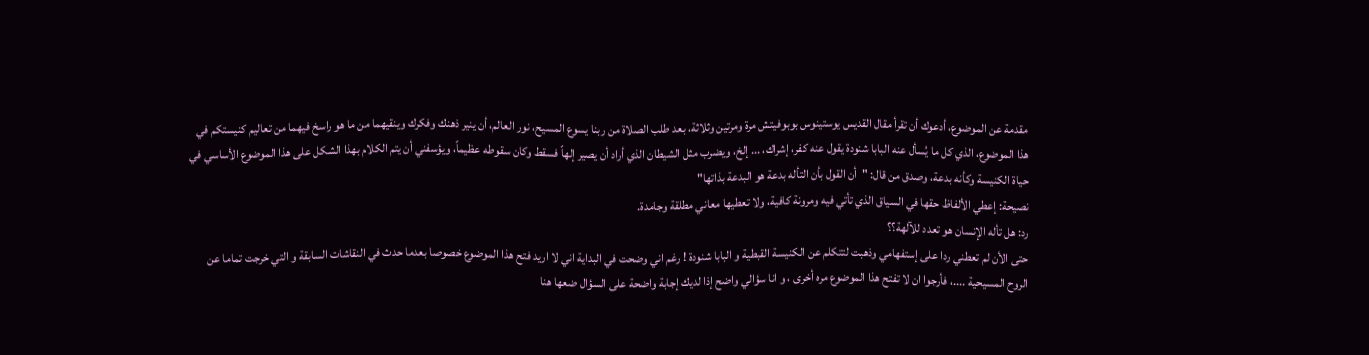مقدمة عن الموضوع، أدعوك أن تقرأ مقال القديس يوستينوس بوبوفيتش مرة ومرتين وثلاثة، بعد طلب الصلاة من ربنا يسوع المسيح، نور العالم، أن ينير ذهنك وفكرك وينقيهما من ما هو راسخ فيهما من تعاليم كنيستكم في هذا الموضوع، الذي كل ما يُسأل عنه البابا شنودة يقول عنه كفر، إشراك، ... إلخ، ويضرب مثل الشيطان الذي أراد أن يصير إلهاً فسقط وكان سقوطه عظيماً، ويؤسفني أن يتم الكلام بهذا الشكل على هذا الموضوع الأساسي في حياة الكنيسة وكأنه بدعة، وصدق من قال: "أن القول بأن التأله بدعة هو البدعة بذاتها"
نصيحة: إعطي الألفاظ حقها في السياق الذي تأتي فيه ومرونة كافية، ولا تعطيها معاني مطلقة وجامدة.
رد: هل تأله الإنسان هو تعدد للآلهة؟؟
حتى الأن لم تعطني ردا على إستفهامي وذهبت لتتكلم عن الكنيسة القبطية و البابا شنودة ! رغم اني وضحت في البداية اني لا اريد فتح هذا الموضوع خصوصا بعدما حدث في النقاشات السابقة و التي خرجت تماما عن الروح المسيحية ....، فأرجوا ان لا تفتح هذا الموضوع مره أخرى ، و انا سؤالي واضح إذا لديك إجابة واضحة على السؤال ضعها هنا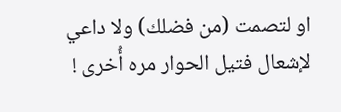او لتصمت (من فضلك) ولا داعي لإشعال فتيل الحوار مره أُخرى !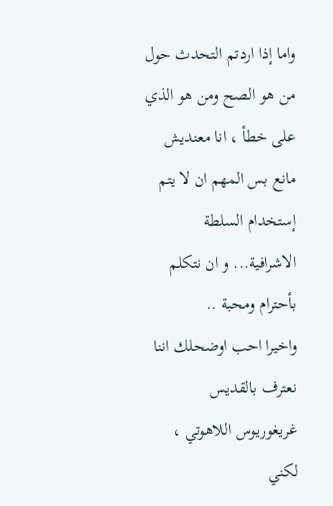واما إذا اردتم التحدث حول من هو الصح ومن هو الذي على خطأ ، انا معنديش مانع بس المهم ان لا يتم إستخدام السلطة الاشرافية... و ان نتكلم بأحترام ومحبة ..
واخيرا احب اوضحلك اننا نعترف بالقديس غريغوريوس اللاهوتي ، لكني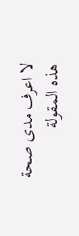لا اعرف مدى صحة هذه المقولة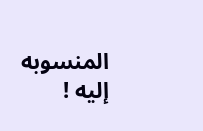المنسوبه إليه !